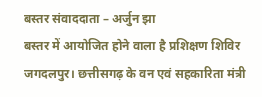बस्तर संवाददाता – अर्जुन झा
बस्तर में आयोजित होने वाला है प्रशिक्षण शिविर
जगदलपुर। छत्तीसगढ़ के वन एवं सहकारिता मंत्री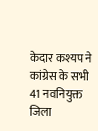केदार कश्यप ने कांग्रेस के सभी 41 नवनियुक्त जिला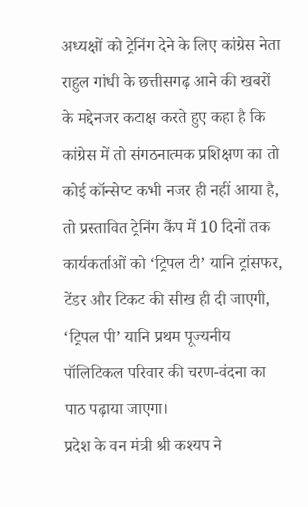अध्यक्षों को ट्रेनिंग देने के लिए कांग्रेस नेता राहुल गांधी के छत्तीसगढ़ आने की खबरों के मद्देनजर कटाक्ष करते हुए कहा है कि कांग्रेस में तो संगठनात्मक प्रशिक्षण का तो कोई कॉन्सेप्ट कभी नजर ही नहीं आया है, तो प्रस्तावित ट्रेनिंग कैंप में 10 दिनों तक कार्यकर्ताओं को ‘ट्रिपल टी’ यानि ट्रांसफर, टेंडर और टिकट की सीख ही दी जाएगी, ‘ट्रिपल पी’ यानि प्रथम पूज्यनीय पॉलिटिकल परिवार की चरण-वंदना का पाठ पढ़ाया जाएगा।
प्रदेश के वन मंत्री श्री कश्यप ने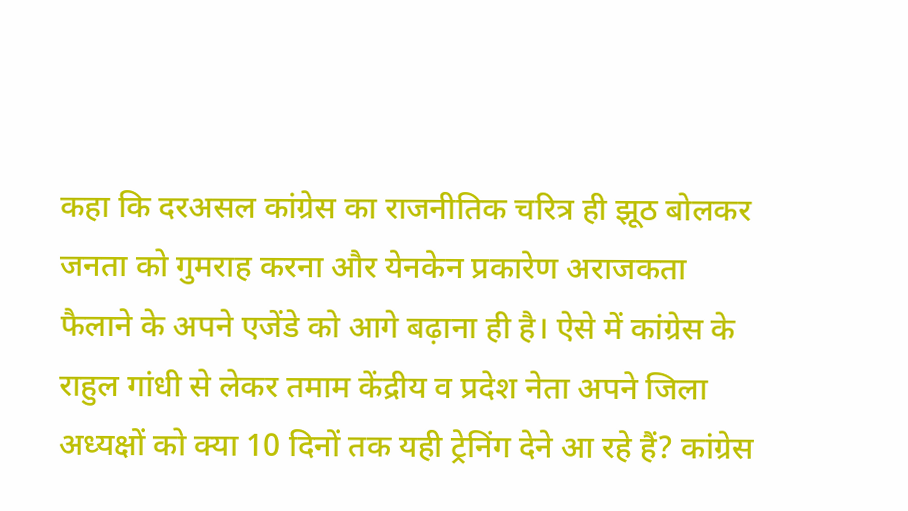कहा कि दरअसल कांग्रेस का राजनीतिक चरित्र ही झूठ बोलकर जनता को गुमराह करना और येनकेन प्रकारेण अराजकता फैलाने के अपने एजेंडे को आगे बढ़ाना ही है। ऐसे में कांग्रेस के राहुल गांधी से लेकर तमाम केंद्रीय व प्रदेश नेता अपने जिला अध्यक्षों को क्या 10 दिनों तक यही ट्रेनिंग देने आ रहे हैं? कांग्रेस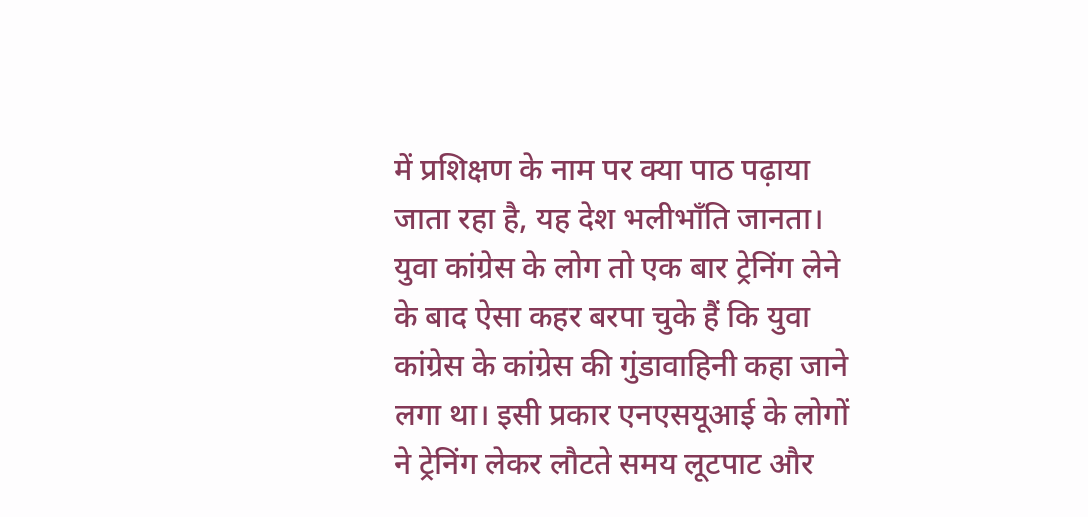में प्रशिक्षण के नाम पर क्या पाठ पढ़ाया जाता रहा है, यह देश भलीभाँति जानता। युवा कांग्रेस के लोग तो एक बार ट्रेनिंग लेने के बाद ऐसा कहर बरपा चुके हैं कि युवा कांग्रेस के कांग्रेस की गुंडावाहिनी कहा जाने लगा था। इसी प्रकार एनएसयूआई के लोगों ने ट्रेनिंग लेकर लौटते समय लूटपाट और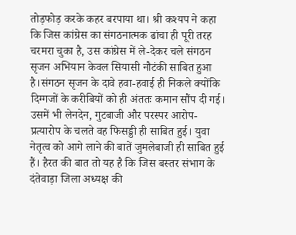तोड़फोड़ करके कहर बरपाया था। श्री कश्यप ने कहा कि जिस कांग्रेस का संगठनात्मक ढांचा ही पूरी तरह चरमरा चुका है, उस कांग्रेस में ले-देकर चले संगठन सृजन अभियान केवल सियासी नौटंकी साबित हुआ है।संगठन सृजन के दावे हवा-हवाई ही निकले क्योंकि दिग्गजों के करीबियों को ही अंततः कमान सौंप दी गई। उसमें भी लेनदेन, गुटबाजी और परस्पर आरोप- प्रत्यारोप के चलते वह फिसड्डी ही साबित हुई। युवा नेतृत्व को आगे लाने की बातें जुमलेबाजी ही साबित हुई हैं। हैरत की बात तो यह है कि जिस बस्तर संभाग के दंतेवाड़ा जिला अध्यक्ष की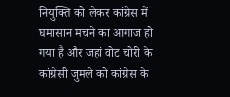नियुक्ति को लेकर कांग्रेस में घमासान मचने का आगाज हो गया है और जहां वोट चोरी के कांग्रेसी जुमले को कांग्रेस के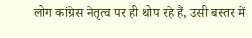लोग कांग्रेस नेतृत्व पर ही थोप रहे हैं, उसी बस्तर में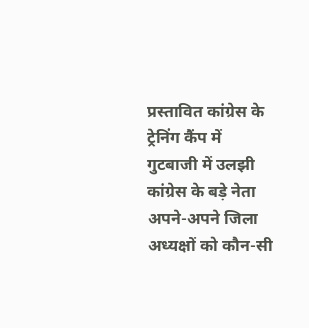प्रस्तावित कांग्रेस के ट्रेनिंग कैंप में गुटबाजी में उलझी कांग्रेस के बड़े नेता अपने-अपने जिला अध्यक्षों को कौन-सी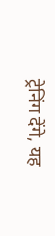ट्रेनिंग देंगे, यह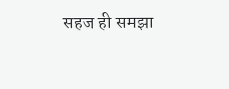सहज ही समझा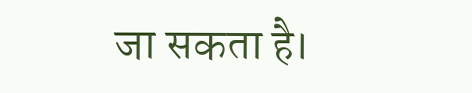जा सकता है।